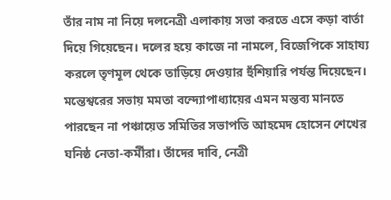তাঁর নাম না নিয়ে দলনেত্রী এলাকায় সভা করতে এসে কড়া বার্তা দিয়ে গিয়েছেন। দলের হয়ে কাজে না নামলে, বিজেপিকে সাহায্য করলে তৃণমূল থেকে তাড়িয়ে দেওয়ার হুঁশিয়ারি পর্যন্ত দিয়েছেন। মন্তেশ্বরের সভায় মমতা বন্দ্যোপাধ্যায়ের এমন মন্তব্য মানতে পারছেন না পঞ্চায়েত সমিতির সভাপতি আহমেদ হোসেন শেখের ঘনিষ্ঠ নেতা-কর্মীরা। তাঁদের দাবি, নেত্রী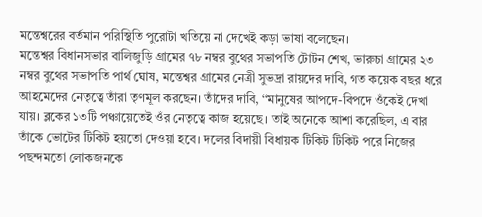মন্তেশ্বরের বর্তমান পরিস্থিতি পুরোটা খতিয়ে না দেখেই কড়া ভাষা বলেছেন।
মন্তেশ্বর বিধানসভার বালিজুড়ি গ্রামের ৭৮ নম্বর বুথের সভাপতি টোটন শেখ, ভারুচা গ্রামের ২৩ নম্বর বুথের সভাপতি পার্থ ঘোষ, মন্তেশ্বর গ্রামের নেত্রী সুভদ্রা রায়দের দাবি, গত কয়েক বছর ধরে আহমেদের নেতৃত্বে তাঁরা তৃণমূল করছেন। তাঁদের দাবি, ‘‘মানুষের আপদে-বিপদে ওঁকেই দেখা যায়। ব্লকের ১৩টি পঞ্চায়েতেই ওঁর নেতৃত্বে কাজ হয়েছে। তাই অনেকে আশা করেছিল, এ বার তাঁকে ভোটের টিকিট হয়তো দেওয়া হবে। দলের বিদায়ী বিধায়ক টিকিট টিকিট পরে নিজের পছন্দমতো লোকজনকে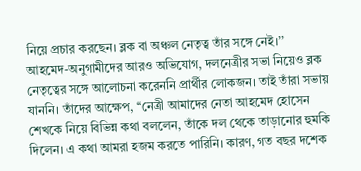নিয়ে প্রচার করছেন। ব্লক বা অঞ্চল নেতৃত্ব তাঁর সঙ্গে নেই।’’
আহমেদ-অনুগামীদের আরও অভিযোগ, দলনেত্রীর সভা নিয়েও ব্লক নেতৃত্বের সঙ্গে আলোচনা করেননি প্রার্থীর লোকজন। তাই তাঁরা সভায় যাননি। তাঁদের আক্ষেপ, ‘‘নেত্রী আমাদের নেতা আহমেদ হোসেন শেখকে নিয়ে বিভিন্ন কথা বললেন, তাঁকে দল থেকে তাড়ানোর হুমকি দিলেন। এ কথা আমরা হজম করতে পারিনি। কারণ, গত বছর দশেক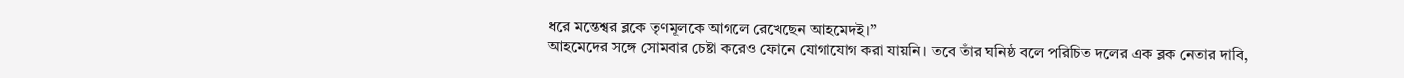ধরে মন্তেশ্বর ব্লকে তৃণমূলকে আগলে রেখেছেন আহমেদই।’’
আহমেদের সঙ্গে সোমবার চেষ্টা করেও ফোনে যোগাযোগ করা যায়নি। তবে তাঁর ঘনিষ্ঠ বলে পরিচিত দলের এক ব্লক নেতার দাবি,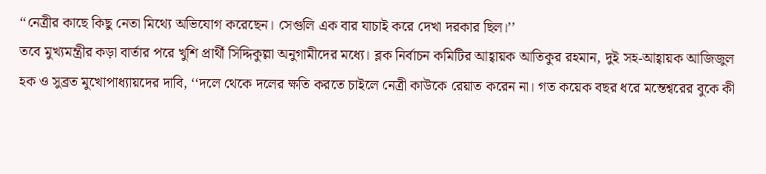‘‘নেত্রীর কাছে কিছু নেতা মিথ্যে অভিযোগ করেছেন। সেগুলি এক বার যাচাই করে দেখা দরকার ছিল।’’
তবে মুখ্যমন্ত্রীর কড়া বার্তার পরে খুশি প্রার্থী সিদ্দিকুল্লা অনুগামীদের মধ্যে। ব্লক নির্বাচন কমিটির আহ্বায়ক আতিকুর রহমান, দুই সহ-আহ্বায়ক আজিজুল হক ও সুব্রত মুখোপাধ্যায়দের দাবি, ‘‘দলে থেকে দলের ক্ষতি করতে চাইলে নেত্রী কাউকে রেয়াত করেন না। গত কয়েক বছর ধরে মন্তেশ্বরের বুকে কী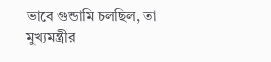ভাবে গুন্ডামি চলছিল, তা মুখ্যমন্ত্রীর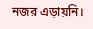নজর এড়ায়নি।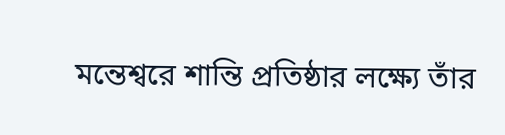মন্তেশ্বরে শান্তি প্রতিষ্ঠার লক্ষ্যে তাঁর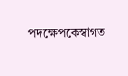পদক্ষেপকেস্বাগত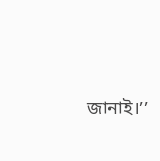জানাই।’’